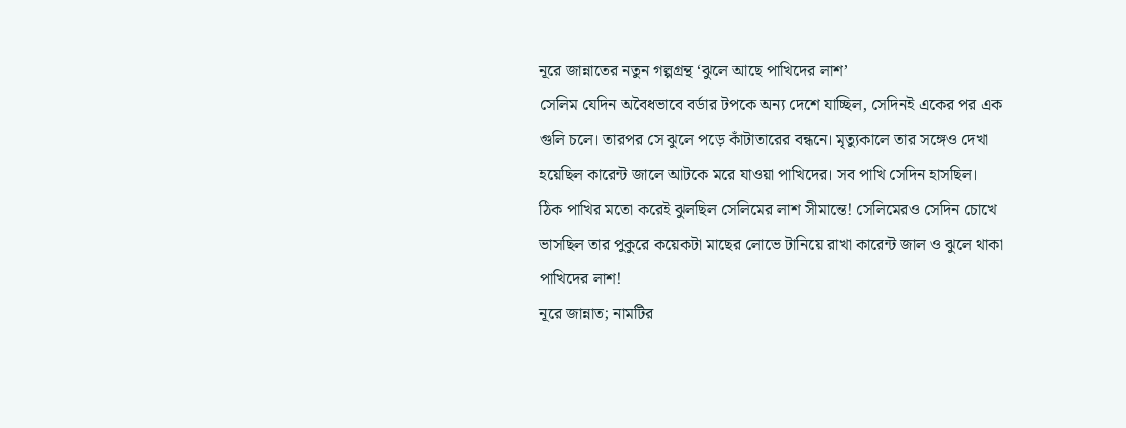নূরে জান্নাতের নতুন গল্পগ্রন্থ ‘ঝুলে আছে পাখিদের লাশ’
সেলিম যেদিন অবৈধভাবে বর্ডার টপকে অন্য দেশে যাচ্ছিল, সেদিনই একের পর এক গুলি চলে। তারপর সে ঝুলে পড়ে কাঁটাতারের বন্ধনে। মৃত্যুকালে তার সঙ্গেও দেখা হয়েছিল কারেন্ট জালে আটকে মরে যাওয়া পাখিদের। সব পাখি সেদিন হাসছিল। ঠিক পাখির মতো করেই ঝুলছিল সেলিমের লাশ সীমান্তে! সেলিমেরও সেদিন চোখে ভাসছিল তার পুকুরে কয়েকটা মাছের লোভে টানিয়ে রাখা কারেন্ট জাল ও ঝুলে থাকা পাখিদের লাশ!
নূরে জান্নাত; নামটির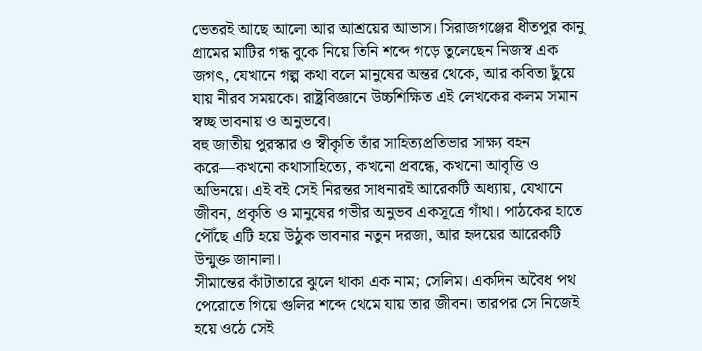ভেতরই আছে আলো আর আশ্রয়ের আভাস। সিরাজগঞ্জের ধীতপুর কানু গ্রামের মাটির গন্ধ বুকে নিয়ে তিনি শব্দে গড়ে তুলেছেন নিজস্ব এক জগৎ, যেখানে গল্প কথা বলে মানুষের অন্তর থেকে, আর কবিতা ছুঁয়ে যায় নীরব সময়কে। রাষ্ট্রবিজ্ঞানে উচ্চশিক্ষিত এই লেখকের কলম সমান স্বচ্ছ ভাবনায় ও অনুভবে।
বহু জাতীয় পুরস্কার ও স্বীকৃতি তাঁর সাহিত্যপ্রতিভার সাক্ষ্য বহন করে—কখনো কথাসাহিত্যে, কখনো প্রবন্ধে, কখনো আবৃত্তি ও অভিনয়ে। এই বই সেই নিরন্তর সাধনারই আরেকটি অধ্যায়, যেখানে জীবন, প্রকৃতি ও মানুষের গভীর অনুভব একসূত্রে গাঁথা। পাঠকের হাতে পৌঁছে এটি হয়ে উঠুক ভাবনার নতুন দরজা, আর হৃদয়ের আরেকটি উন্মুক্ত জানালা।
সীমান্তের কাঁটাতারে ঝুলে থাকা এক নাম; সেলিম। একদিন অবৈধ পথ পেরোতে গিয়ে গুলির শব্দে থেমে যায় তার জীবন। তারপর সে নিজেই হয়ে ওঠে সেই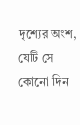দৃশ্যের অংশ, যেটি সে কোনো দিন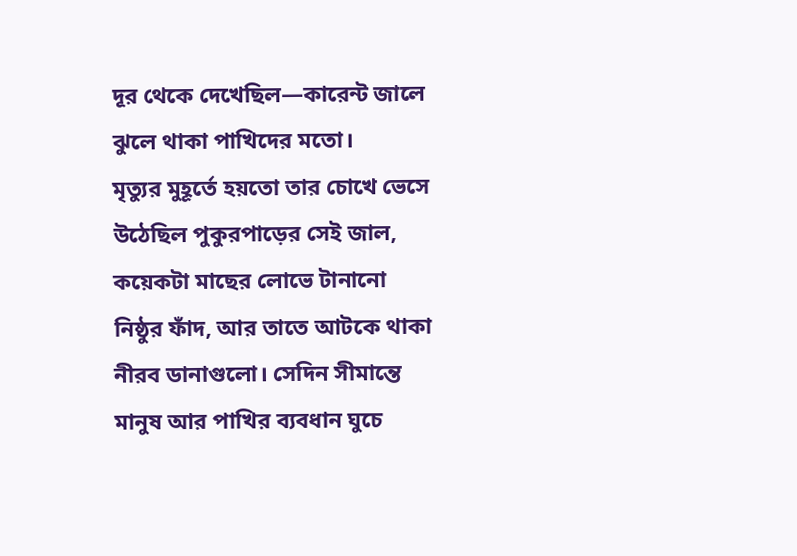দূর থেকে দেখেছিল—কারেন্ট জালে ঝুলে থাকা পাখিদের মতো।
মৃত্যুর মুহূর্তে হয়তো তার চোখে ভেসে উঠেছিল পুকুরপাড়ের সেই জাল, কয়েকটা মাছের লোভে টানানো নিষ্ঠুর ফাঁদ, আর তাতে আটকে থাকা নীরব ডানাগুলো। সেদিন সীমান্তে মানুষ আর পাখির ব্যবধান ঘুচে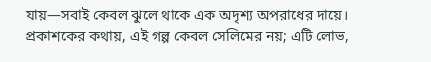যায়—সবাই কেবল ঝুলে থাকে এক অদৃশ্য অপরাধের দায়ে।
প্রকাশকের কথায়, এই গল্প কেবল সেলিমের নয়; এটি লোভ,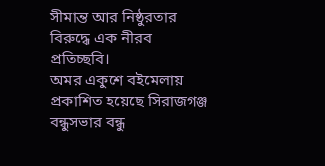সীমান্ত আর নিষ্ঠুরতার বিরুদ্ধে এক নীরব প্রতিচ্ছবি।
অমর একুশে বইমেলায় প্রকাশিত হয়েছে সিরাজগঞ্জ বন্ধুসভার বন্ধু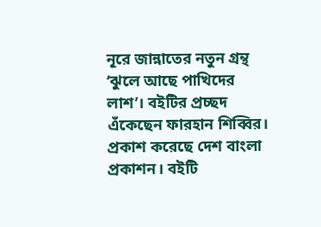নূরে জান্নাতের নতুন গ্রন্থ ‘ঝুলে আছে পাখিদের লাশ’। বইটির প্রচ্ছদ এঁকেছেন ফারহান শিব্বির। প্রকাশ করেছে দেশ বাংলা প্রকাশন। বইটি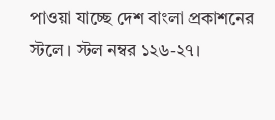পাওয়া যাচ্ছে দেশ বাংলা প্রকাশনের স্টলে। স্টল নম্বর ১২৬-২৭।